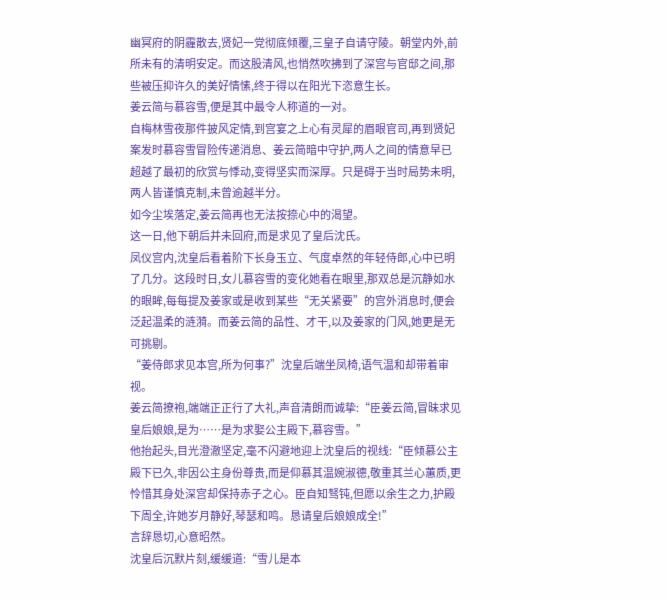幽冥府的阴霾散去,贤妃一党彻底倾覆,三皇子自请守陵。朝堂内外,前所未有的清明安定。而这股清风,也悄然吹拂到了深宫与官邸之间,那些被压抑许久的美好情愫,终于得以在阳光下恣意生长。
姜云简与慕容雪,便是其中最令人称道的一对。
自梅林雪夜那件披风定情,到宫宴之上心有灵犀的眉眼官司,再到贤妃案发时慕容雪冒险传递消息、姜云简暗中守护,两人之间的情意早已超越了最初的欣赏与悸动,变得坚实而深厚。只是碍于当时局势未明,两人皆谨慎克制,未曾逾越半分。
如今尘埃落定,姜云简再也无法按捺心中的渴望。
这一日,他下朝后并未回府,而是求见了皇后沈氏。
凤仪宫内,沈皇后看着阶下长身玉立、气度卓然的年轻侍郎,心中已明了几分。这段时日,女儿慕容雪的变化她看在眼里,那双总是沉静如水的眼眸,每每提及姜家或是收到某些“无关紧要”的宫外消息时,便会泛起温柔的涟漪。而姜云简的品性、才干,以及姜家的门风,她更是无可挑剔。
“姜侍郎求见本宫,所为何事?”沈皇后端坐凤椅,语气温和却带着审视。
姜云简撩袍,端端正正行了大礼,声音清朗而诚挚:“臣姜云简,冒昧求见皇后娘娘,是为……是为求娶公主殿下,慕容雪。”
他抬起头,目光澄澈坚定,毫不闪避地迎上沈皇后的视线:“臣倾慕公主殿下已久,非因公主身份尊贵,而是仰慕其温婉淑德,敬重其兰心蕙质,更怜惜其身处深宫却保持赤子之心。臣自知驽钝,但愿以余生之力,护殿下周全,许她岁月静好,琴瑟和鸣。恳请皇后娘娘成全!”
言辞恳切,心意昭然。
沈皇后沉默片刻,缓缓道:“雪儿是本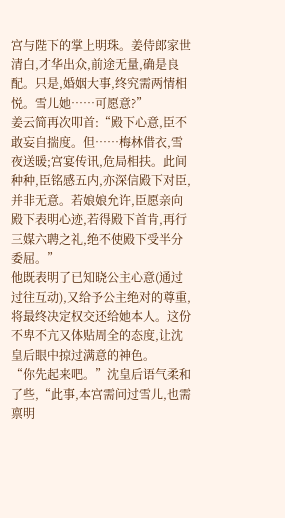宫与陛下的掌上明珠。姜侍郎家世清白,才华出众,前途无量,确是良配。只是,婚姻大事,终究需两情相悦。雪儿她……可愿意?”
姜云简再次叩首:“殿下心意,臣不敢妄自揣度。但……梅林借衣,雪夜送暖;宫宴传讯,危局相扶。此间种种,臣铭感五内,亦深信殿下对臣,并非无意。若娘娘允许,臣愿亲向殿下表明心迹,若得殿下首肯,再行三媒六聘之礼,绝不使殿下受半分委屈。”
他既表明了已知晓公主心意(通过过往互动),又给予公主绝对的尊重,将最终决定权交还给她本人。这份不卑不亢又体贴周全的态度,让沈皇后眼中掠过满意的神色。
“你先起来吧。”沈皇后语气柔和了些,“此事,本宫需问过雪儿,也需禀明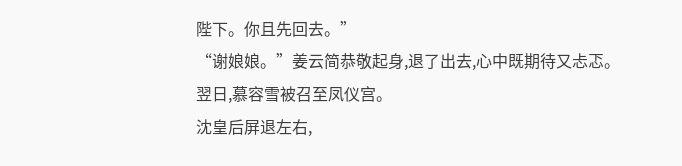陛下。你且先回去。”
“谢娘娘。”姜云简恭敬起身,退了出去,心中既期待又忐忑。
翌日,慕容雪被召至凤仪宫。
沈皇后屏退左右,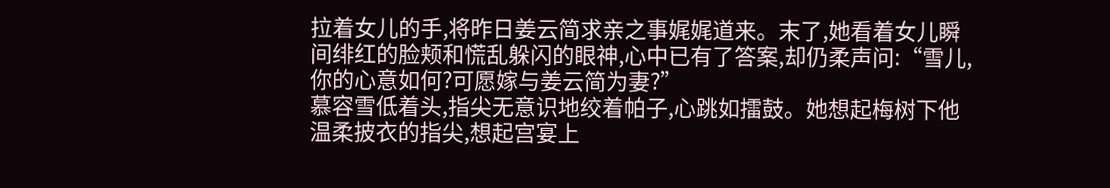拉着女儿的手,将昨日姜云简求亲之事娓娓道来。末了,她看着女儿瞬间绯红的脸颊和慌乱躲闪的眼神,心中已有了答案,却仍柔声问:“雪儿,你的心意如何?可愿嫁与姜云简为妻?”
慕容雪低着头,指尖无意识地绞着帕子,心跳如擂鼓。她想起梅树下他温柔披衣的指尖,想起宫宴上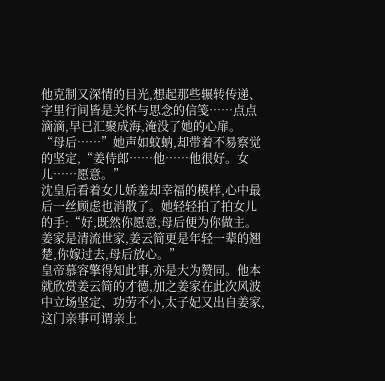他克制又深情的目光,想起那些辗转传递、字里行间皆是关怀与思念的信笺……点点滴滴,早已汇聚成海,淹没了她的心扉。
“母后……”她声如蚊蚋,却带着不易察觉的坚定,“姜侍郎……他……他很好。女儿……愿意。”
沈皇后看着女儿娇羞却幸福的模样,心中最后一丝顾虑也消散了。她轻轻拍了拍女儿的手:“好,既然你愿意,母后便为你做主。姜家是清流世家,姜云简更是年轻一辈的翘楚,你嫁过去,母后放心。”
皇帝慕容擎得知此事,亦是大为赞同。他本就欣赏姜云简的才德,加之姜家在此次风波中立场坚定、功劳不小,太子妃又出自姜家,这门亲事可谓亲上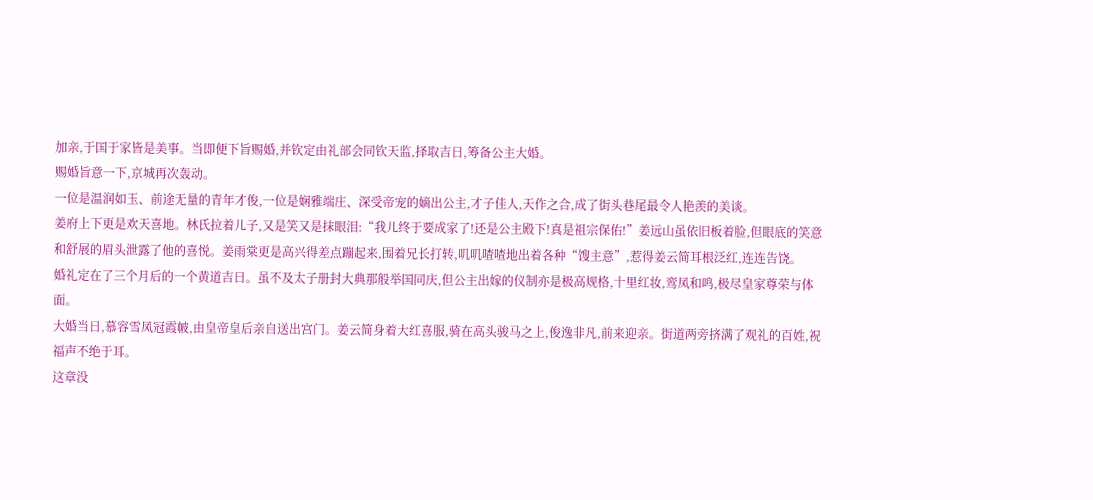加亲,于国于家皆是美事。当即便下旨赐婚,并钦定由礼部会同钦天监,择取吉日,筹备公主大婚。
赐婚旨意一下,京城再次轰动。
一位是温润如玉、前途无量的青年才俊,一位是娴雅端庄、深受帝宠的嫡出公主,才子佳人,天作之合,成了街头巷尾最令人艳羡的美谈。
姜府上下更是欢天喜地。林氏拉着儿子,又是笑又是抹眼泪:“我儿终于要成家了!还是公主殿下!真是祖宗保佑!”姜远山虽依旧板着脸,但眼底的笑意和舒展的眉头泄露了他的喜悦。姜雨棠更是高兴得差点蹦起来,围着兄长打转,叽叽喳喳地出着各种“馊主意”,惹得姜云简耳根泛红,连连告饶。
婚礼定在了三个月后的一个黄道吉日。虽不及太子册封大典那般举国同庆,但公主出嫁的仪制亦是极高规格,十里红妆,鸾凤和鸣,极尽皇家尊荣与体面。
大婚当日,慕容雪凤冠霞帔,由皇帝皇后亲自送出宫门。姜云简身着大红喜服,骑在高头骏马之上,俊逸非凡,前来迎亲。街道两旁挤满了观礼的百姓,祝福声不绝于耳。
这章没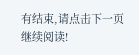有结束,请点击下一页继续阅读!